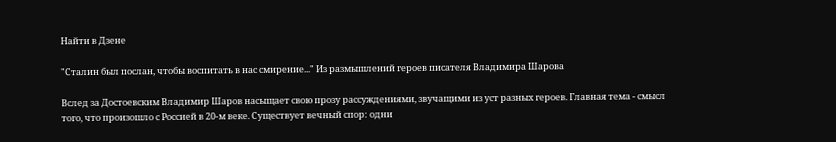Найти в Дзене

"Сталин был послан, чтобы воспитать в нас смирение..." Из размышлений героев писателя Владимира Шарова

Вслед за Достоевским Владимир Шаров насыщает свою прозу рассуждениями, звучащими из уст разных героев. Главная тема - смысл того, что произошло с Россией в 20-м веке. Существует вечный спор: одни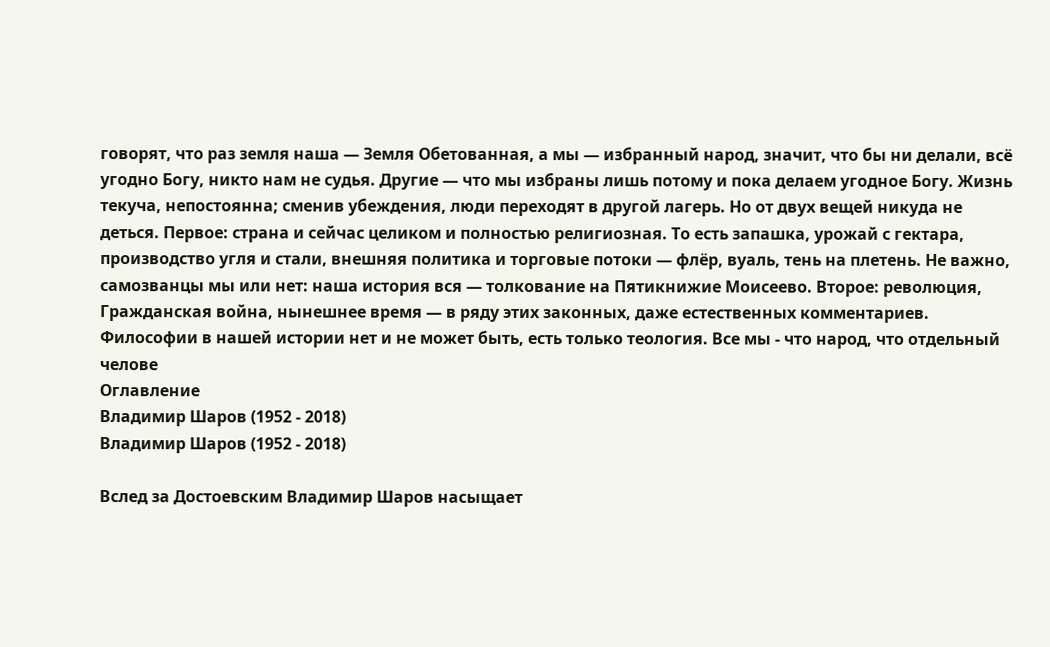говорят, что раз земля наша — Земля Обетованная, а мы — избранный народ, значит, что бы ни делали, всё угодно Богу, никто нам не судья. Другие — что мы избраны лишь потому и пока делаем угодное Богу. Жизнь текуча, непостоянна; сменив убеждения, люди переходят в другой лагерь. Но от двух вещей никуда не деться. Первое: страна и сейчас целиком и полностью религиозная. То есть запашка, урожай с гектара, производство угля и стали, внешняя политика и торговые потоки — флёр, вуаль, тень на плетень. Не важно, самозванцы мы или нет: наша история вся — толкование на Пятикнижие Моисеево. Второе: революция, Гражданская война, нынешнее время — в ряду этих законных, даже естественных комментариев. Философии в нашей истории нет и не может быть, есть только теология. Все мы - что народ, что отдельный челове
Оглавление
Владимир Шаров (1952 - 2018)
Владимир Шаров (1952 - 2018)

Вслед за Достоевским Владимир Шаров насыщает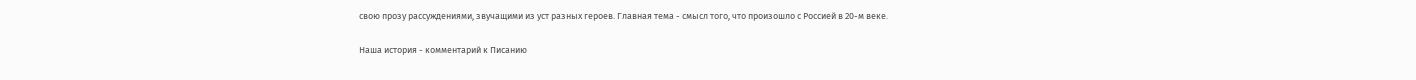свою прозу рассуждениями, звучащими из уст разных героев. Главная тема - смысл того, что произошло с Россией в 20-м веке.

Наша история - комментарий к Писанию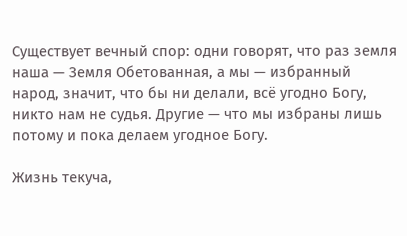Существует вечный спор: одни говорят, что раз земля наша — Земля Обетованная, а мы — избранный народ, значит, что бы ни делали, всё угодно Богу, никто нам не судья. Другие — что мы избраны лишь потому и пока делаем угодное Богу.

Жизнь текуча,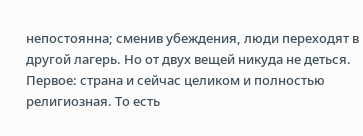непостоянна; сменив убеждения, люди переходят в другой лагерь. Но от двух вещей никуда не деться. Первое: страна и сейчас целиком и полностью религиозная. То есть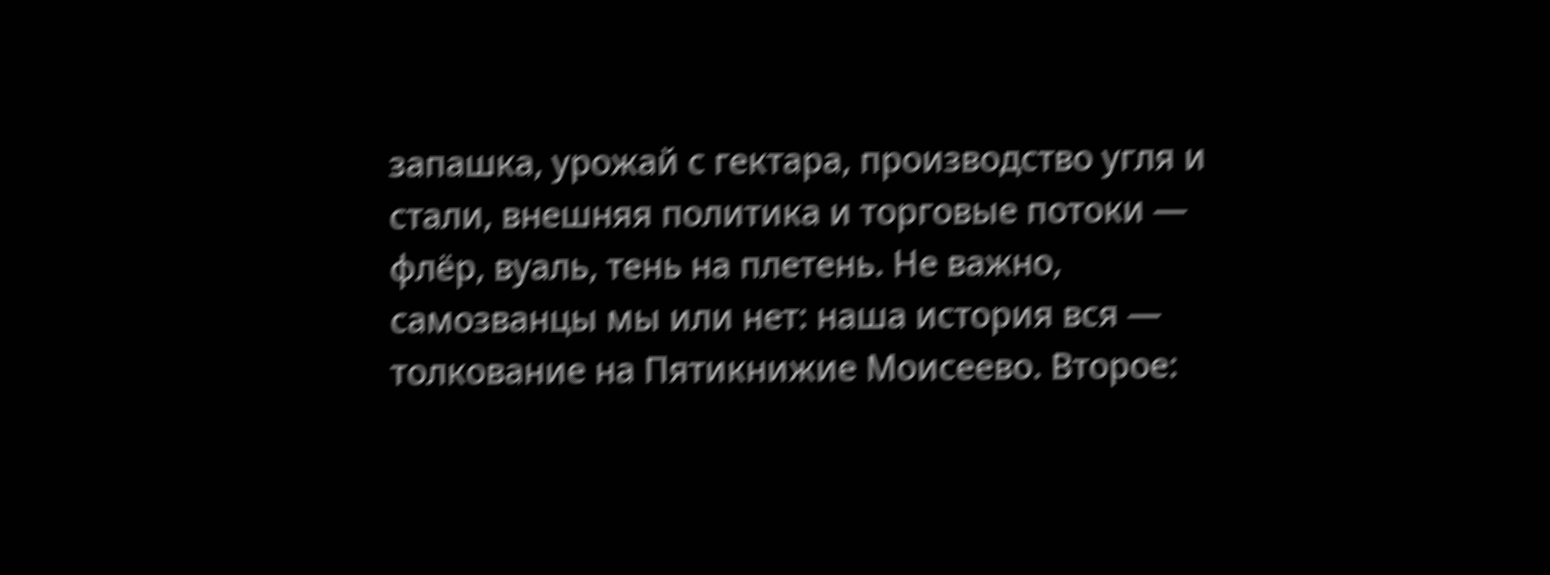запашка, урожай с гектара, производство угля и стали, внешняя политика и торговые потоки — флёр, вуаль, тень на плетень. Не важно, самозванцы мы или нет: наша история вся — толкование на Пятикнижие Моисеево. Второе: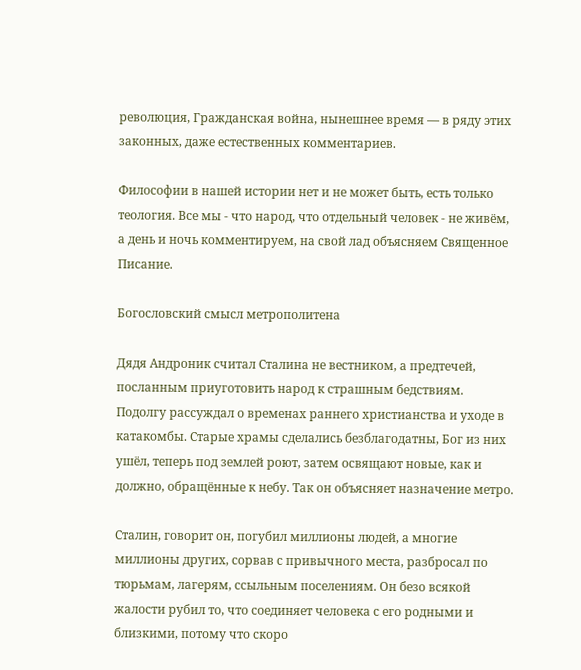революция, Гражданская война, нынешнее время — в ряду этих законных, даже естественных комментариев.

Философии в нашей истории нет и не может быть, есть только теология. Все мы - что народ, что отдельный человек - не живём, а день и ночь комментируем, на свой лад объясняем Священное Писание.

Богословский смысл метрополитена

Дядя Андроник считал Сталина не вестником, а предтечей, посланным приуготовить народ к страшным бедствиям. Подолгу рассуждал о временах раннего христианства и уходе в катакомбы. Старые храмы сделались безблагодатны, Бог из них ушёл, теперь под землей роют, затем освящают новые, как и должно, обращённые к небу. Так он объясняет назначение метро.

Сталин, говорит он, погубил миллионы людей, а многие миллионы других, сорвав с привычного места, разбросал по тюрьмам, лагерям, ссыльным поселениям. Он безо всякой жалости рубил то, что соединяет человека с его родными и близкими, потому что скоро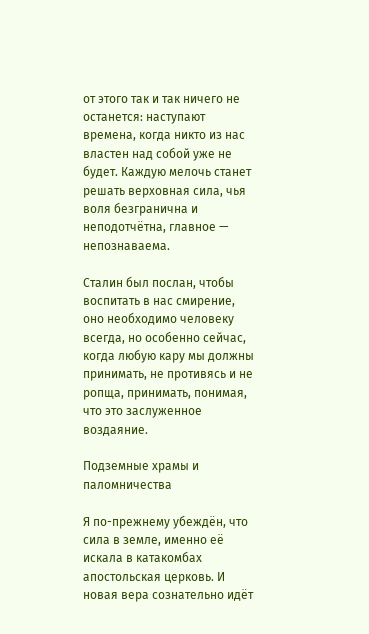от этого так и так ничего не останется: наступают времена, когда никто из нас властен над собой уже не будет. Каждую мелочь станет решать верховная сила, чья воля безгранична и неподотчётна, главное — непознаваема.

Сталин был послан, чтобы воспитать в нас смирение, оно необходимо человеку всегда, но особенно сейчас, когда любую кару мы должны принимать, не противясь и не ропща, принимать, понимая, что это заслуженное воздаяние.

Подземные храмы и паломничества

Я по-прежнему убеждён, что сила в земле, именно её искала в катакомбах апостольская церковь. И новая вера сознательно идёт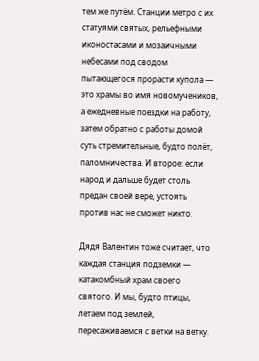тем же путём. Станции метро с их статуями святых, рельефными иконостасами и мозаичными небесами под сводом пытающегося прорасти купола — это храмы во имя новомучеников, а ежедневные поездки на работу, затем обратно с работы домой суть стремительные, будто полёт, паломничества. И второе: если народ и дальше будет столь предан своей вере, устоять против нас не сможет никто.

Дядя Валентин тоже считает, что каждая станция подземки — катакомбный храм своего святого. И мы, будто птицы, летаем под землей, пересаживаемся с ветки на ветку.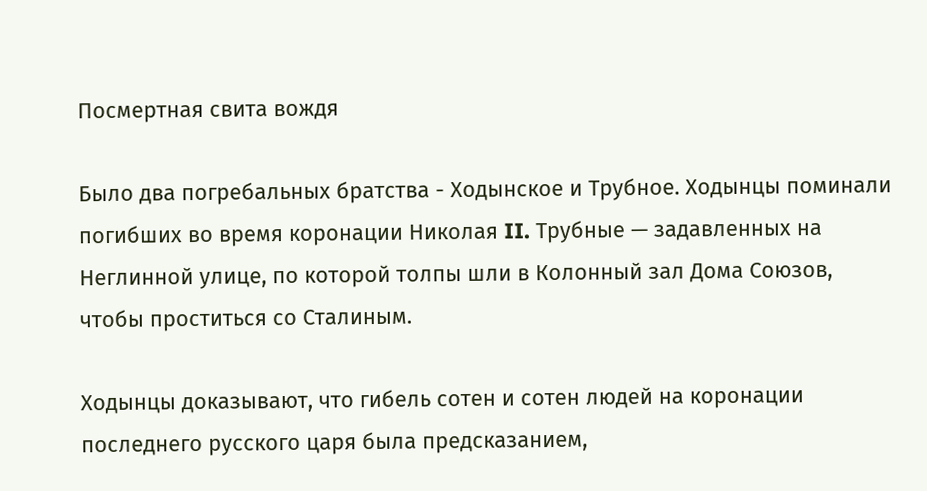Посмертная свита вождя

Было два погребальных братства - Ходынское и Трубное. Ходынцы поминали погибших во время коронации Николая II. Трубные — задавленных на Неглинной улице, по которой толпы шли в Колонный зал Дома Союзов, чтобы проститься со Сталиным.

Ходынцы доказывают, что гибель сотен и сотен людей на коронации последнего русского царя была предсказанием,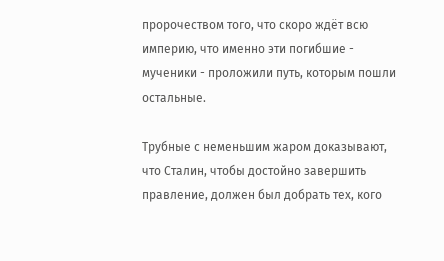пророчеством того, что скоро ждёт всю империю, что именно эти погибшие - мученики - проложили путь, которым пошли остальные.

Трубные с неменьшим жаром доказывают, что Сталин, чтобы достойно завершить правление, должен был добрать тех, кого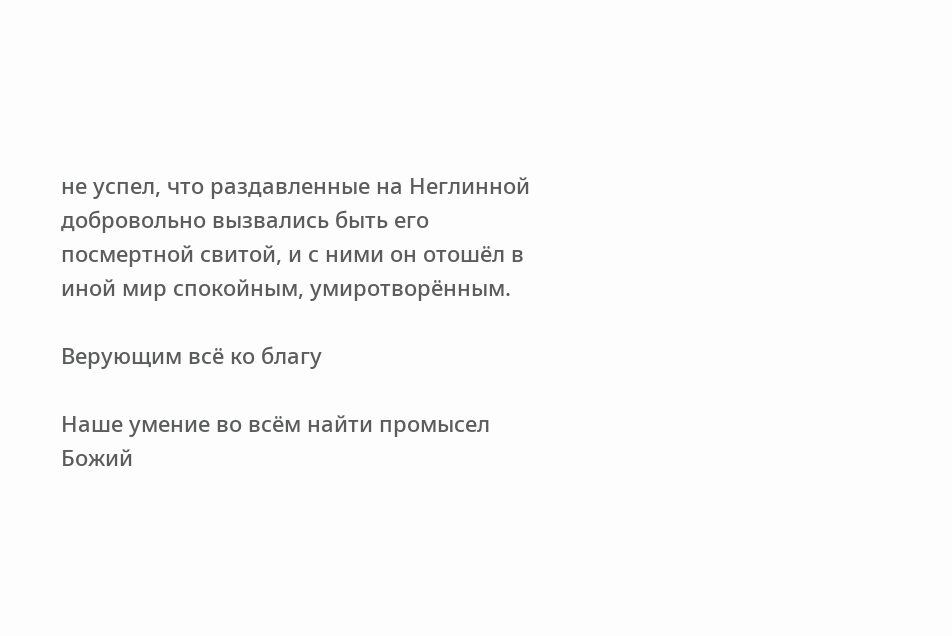не успел, что раздавленные на Неглинной добровольно вызвались быть его посмертной свитой, и с ними он отошёл в иной мир спокойным, умиротворённым.

Верующим всё ко благу

Наше умение во всём найти промысел Божий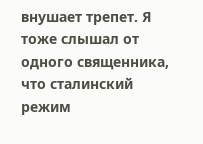внушает трепет. Я тоже слышал от одного священника, что сталинский режим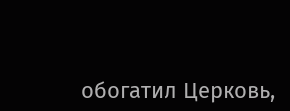обогатил Церковь,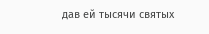дав ей тысячи святых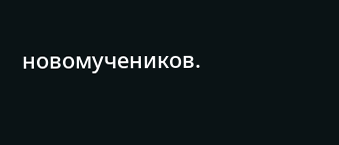новомучеников.